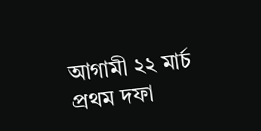আগামী ২২ মার্চ প্রথম দফা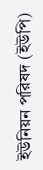ইউনিয়ন পরিষদ (ইউপি)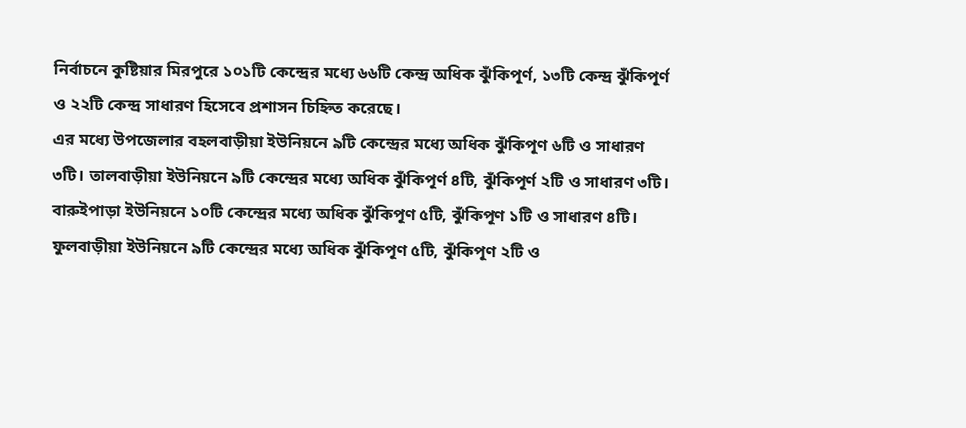নির্বাচনে কুষ্টিয়ার মিরপুরে ১০১টি কেন্দ্রের মধ্যে ৬৬টি কেন্দ্র অধিক ঝুঁকিপূর্ণ, ১৩টি কেন্দ্র ঝুঁকিপূর্ণ ও ২২টি কেন্দ্র সাধারণ হিসেবে প্রশাসন চিহ্নিত করেছে।
এর মধ্যে উপজেলার বহলবাড়ীয়া ইউনিয়নে ৯টি কেন্দ্রের মধ্যে অধিক ঝুঁকিপূণ ৬টি ও সাধারণ ৩টি। তালবাড়ীয়া ইউনিয়নে ৯টি কেন্দ্রের মধ্যে অধিক ঝুঁকিপূর্ণ ৪টি, ঝুঁকিপূর্ণ ২টি ও সাধারণ ৩টি। বারুইপাড়া ইউনিয়নে ১০টি কেন্দ্রের মধ্যে অধিক ঝুঁকিপূণ ৫টি, ঝুঁকিপূণ ১টি ও সাধারণ ৪টি। ফুলবাড়ীয়া ইউনিয়নে ৯টি কেন্দ্রের মধ্যে অধিক ঝুঁকিপূণ ৫টি, ঝুঁকিপূণ ২টি ও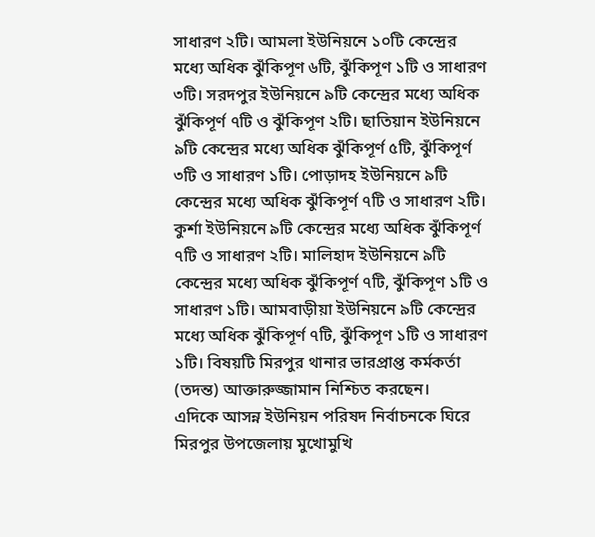সাধারণ ২টি। আমলা ইউনিয়নে ১০টি কেন্দ্রের মধ্যে অধিক ঝুঁকিপূণ ৬টি, ঝুঁকিপূণ ১টি ও সাধারণ ৩টি। সরদপুর ইউনিয়নে ৯টি কেন্দ্রের মধ্যে অধিক ঝুঁকিপূর্ণ ৭টি ও ঝুঁকিপূণ ২টি। ছাতিয়ান ইউনিয়নে ৯টি কেন্দ্রের মধ্যে অধিক ঝুঁকিপূর্ণ ৫টি, ঝুঁকিপূর্ণ ৩টি ও সাধারণ ১টি। পোড়াদহ ইউনিয়নে ৯টি কেন্দ্রের মধ্যে অধিক ঝুঁকিপূর্ণ ৭টি ও সাধারণ ২টি। কুর্শা ইউনিয়নে ৯টি কেন্দ্রের মধ্যে অধিক ঝুঁকিপূর্ণ ৭টি ও সাধারণ ২টি। মালিহাদ ইউনিয়নে ৯টি কেন্দ্রের মধ্যে অধিক ঝুঁকিপূর্ণ ৭টি, ঝুঁকিপূণ ১টি ও সাধারণ ১টি। আমবাড়ীয়া ইউনিয়নে ৯টি কেন্দ্রের মধ্যে অধিক ঝুঁকিপূর্ণ ৭টি, ঝুঁকিপূণ ১টি ও সাধারণ ১টি। বিষয়টি মিরপুর থানার ভারপ্রাপ্ত কর্মকর্তা (তদন্ত) আক্তারুজ্জামান নিশ্চিত করছেন।
এদিকে আসন্ন ইউনিয়ন পরিষদ নির্বাচনকে ঘিরে মিরপুর উপজেলায় মুখোমুখি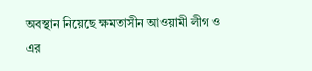অবস্থান নিয়েছে ক্ষমতাসীন আওয়ামী লীগ ও এর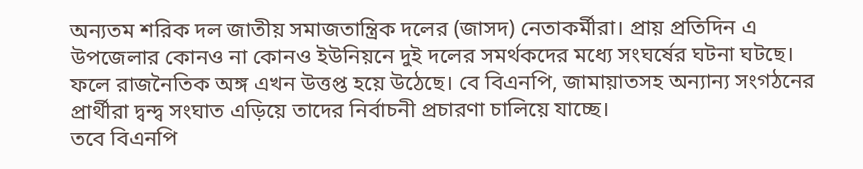অন্যতম শরিক দল জাতীয় সমাজতান্ত্রিক দলের (জাসদ) নেতাকর্মীরা। প্রায় প্রতিদিন এ উপজেলার কোনও না কোনও ইউনিয়নে দুই দলের সমর্থকদের মধ্যে সংঘর্ষের ঘটনা ঘটছে। ফলে রাজনৈতিক অঙ্গ এখন উত্তপ্ত হয়ে উঠেছে। বে বিএনপি, জামায়াতসহ অন্যান্য সংগঠনের প্রার্থীরা দ্বন্দ্ব সংঘাত এড়িয়ে তাদের নির্বাচনী প্রচারণা চালিয়ে যাচ্ছে।
তবে বিএনপি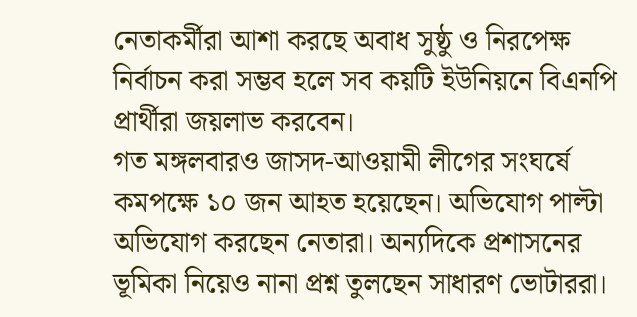নেতাকর্মীরা আশা করছে অবাধ সুষ্ঠু ও নিরপেক্ষ নির্বাচন করা সম্ভব হলে সব কয়টি ইউনিয়নে বিএনপি প্রার্থীরা জয়লাভ করবেন।
গত মঙ্গলবারও জাসদ-আওয়ামী লীগের সংঘর্ষে কমপক্ষে ১০ জন আহত হয়েছেন। অভিযোগ পাল্টা অভিযোগ করছেন নেতারা। অন্যদিকে প্রশাসনের ভূমিকা নিয়েও নানা প্রশ্ন তুলছেন সাধারণ ভোটাররা।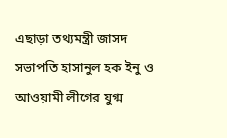এছাড়া তথ্যমন্ত্রী জাসদ সভাপতি হাসানুল হক ইনু ও আওয়ামী লীগের যুগ্ম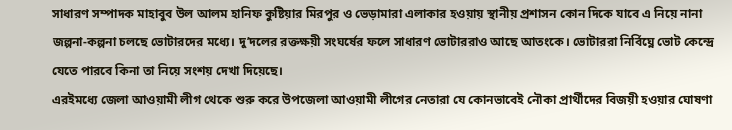সাধারণ সম্পাদক মাহাবুব উল আলম হানিফ কুষ্টিয়ার মিরপুর ও ভেড়ামারা এলাকার হওয়ায় স্থানীয় প্রশাসন কোন দিকে যাবে এ নিয়ে নানা জল্পনা-কল্পনা চলছে ভোটারদের মধ্যে। দু’দলের রক্তক্ষয়ী সংঘর্ষের ফলে সাধারণ ভোটাররাও আছে আতংকে। ভোটাররা নির্বিঘ্নে ভোট কেন্দ্রে যেতে পারবে কিনা তা নিয়ে সংশয় দেখা দিয়েছে।
এরইমধ্যে জেলা আওয়ামী লীগ থেকে শুরু করে উপজেলা আওয়ামী লীগের নেতারা যে কোনভাবেই নৌকা প্রার্থীদের বিজয়ী হওয়ার ঘোষণা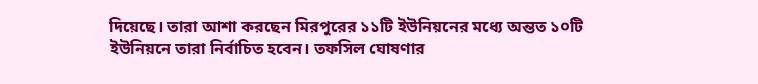দিয়েছে। তারা আশা করছেন মিরপুরের ১১টি ইউনিয়নের মধ্যে অন্তত ১০টি ইউনিয়নে তারা নির্বাচিত হবেন। তফসিল ঘোষণার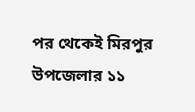পর থেকেই মিরপুর উপজেলার ১১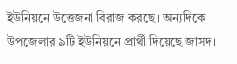ইউনিয়নে উত্তেজনা বিরাজ করছে। অন্যদিকে উপজেলার ৯টি ইউনিয়নে প্রার্থী দিয়েছে জাসদ।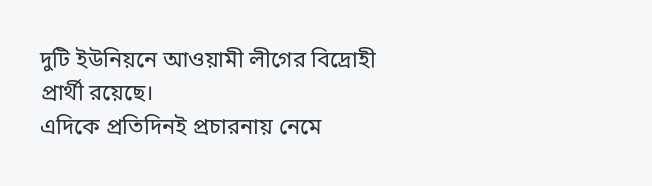দুটি ইউনিয়নে আওয়ামী লীগের বিদ্রোহী প্রার্থী রয়েছে।
এদিকে প্রতিদিনই প্রচারনায় নেমে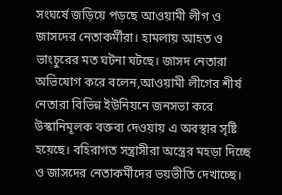সংঘর্ষে জড়িয়ে পড়ছে আওয়ামী লীগ ও জাসদের নেতাকর্মীরা। হামলায় আহত ও ভাংচুরের মত ঘটনা ঘটছে। জাসদ নেতারা অভিযোগ করে বলেন,আওয়ামী লীগের শীর্ষ নেতারা বিভিন্ন ইউনিয়নে জনসভা করে উস্কানিমূলক বক্তব্য দেওয়ায় এ অবস্থার সৃষ্টি হয়েছে। বহিরাগত সন্ত্রাসীরা অস্ত্রের মহড়া দিচ্ছে ও জাসদের নেতাকর্মীদের ভয়ভীতি দেখাচ্ছে।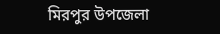মিরপুর উপজেলা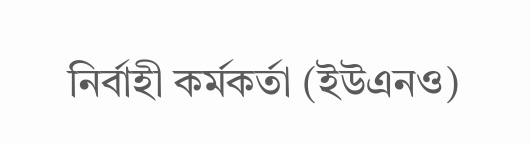নির্বাহী কর্মকর্তা (ইউএনও)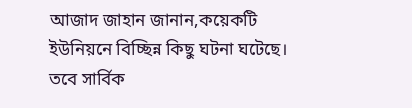আজাদ জাহান জানান,কয়েকটি ইউনিয়নে বিচ্ছিন্ন কিছু ঘটনা ঘটেছে। তবে সার্বিক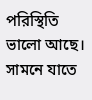পরিস্থিতি ভালো আছে। সামনে যাতে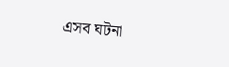এসব ঘটনা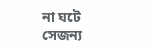না ঘটে সেজন্য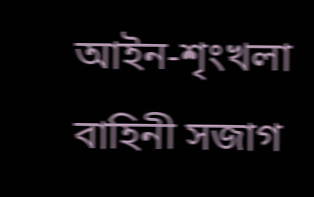আইন-শৃংখলা বাহিনী সজাগ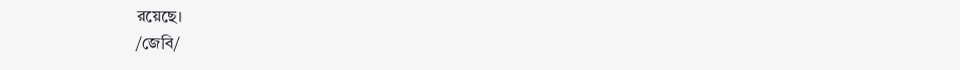রয়েছে।
/জেবি/